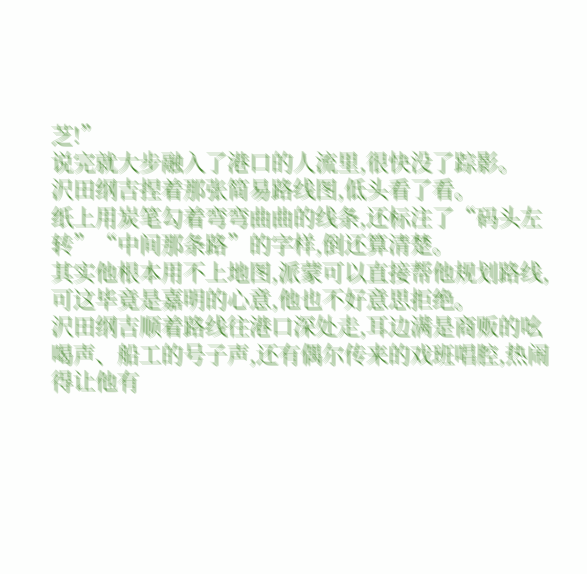芝!”
说完就大步融入了港口的人流里,很快没了踪影。
沢田纲吉捏着那张简易路线图,低头看了看。
纸上用炭笔勾着弯弯曲曲的线条,还标注了“码头左转”“中间那条路”的字样,倒还算清楚。
其实他根本用不上地图,派蒙可以直接帮他规划路线,可这毕竟是嘉明的心意,他也不好意思拒绝。
沢田纲吉顺着路线往港口深处走,耳边满是商贩的吆喝声、船工的号子声,还有偶尔传来的戏班唱腔,热闹得让他有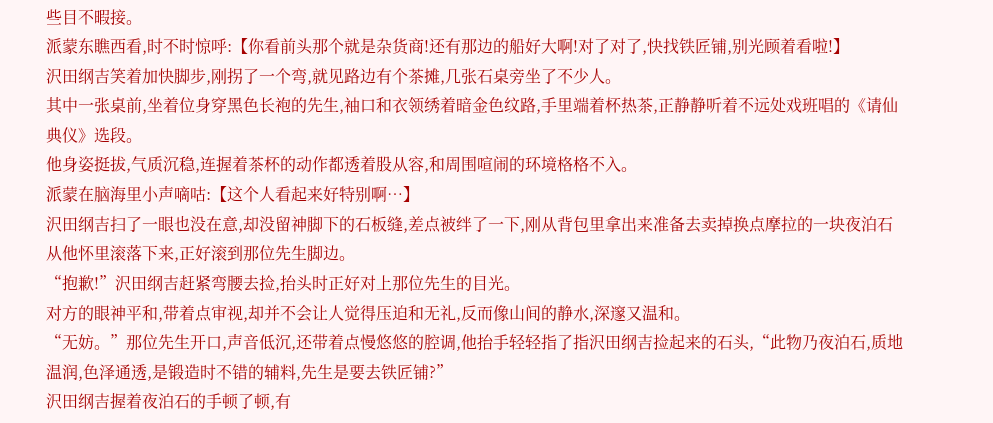些目不暇接。
派蒙东瞧西看,时不时惊呼:【你看前头那个就是杂货商!还有那边的船好大啊!对了对了,快找铁匠铺,别光顾着看啦!】
沢田纲吉笑着加快脚步,刚拐了一个弯,就见路边有个茶摊,几张石桌旁坐了不少人。
其中一张桌前,坐着位身穿黑色长袍的先生,袖口和衣领绣着暗金色纹路,手里端着杯热茶,正静静听着不远处戏班唱的《请仙典仪》选段。
他身姿挺拔,气质沉稳,连握着茶杯的动作都透着股从容,和周围喧闹的环境格格不入。
派蒙在脑海里小声嘀咕:【这个人看起来好特别啊…】
沢田纲吉扫了一眼也没在意,却没留神脚下的石板缝,差点被绊了一下,刚从背包里拿出来准备去卖掉换点摩拉的一块夜泊石从他怀里滚落下来,正好滚到那位先生脚边。
“抱歉!”沢田纲吉赶紧弯腰去捡,抬头时正好对上那位先生的目光。
对方的眼神平和,带着点审视,却并不会让人觉得压迫和无礼,反而像山间的静水,深邃又温和。
“无妨。”那位先生开口,声音低沉,还带着点慢悠悠的腔调,他抬手轻轻指了指沢田纲吉捡起来的石头,“此物乃夜泊石,质地温润,色泽通透,是锻造时不错的辅料,先生是要去铁匠铺?”
沢田纲吉握着夜泊石的手顿了顿,有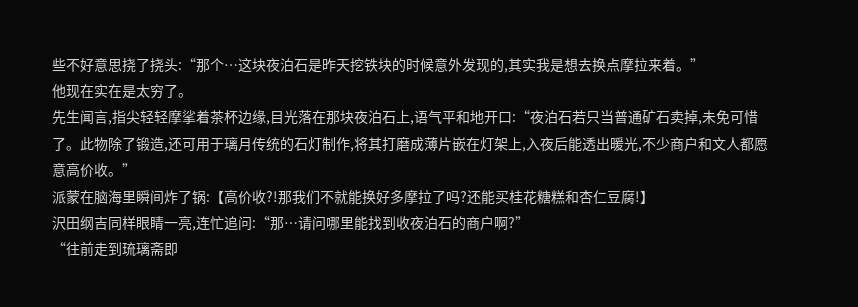些不好意思挠了挠头:“那个…这块夜泊石是昨天挖铁块的时候意外发现的,其实我是想去换点摩拉来着。”
他现在实在是太穷了。
先生闻言,指尖轻轻摩挲着茶杯边缘,目光落在那块夜泊石上,语气平和地开口:“夜泊石若只当普通矿石卖掉,未免可惜了。此物除了锻造,还可用于璃月传统的石灯制作,将其打磨成薄片嵌在灯架上,入夜后能透出暖光,不少商户和文人都愿意高价收。”
派蒙在脑海里瞬间炸了锅:【高价收?!那我们不就能换好多摩拉了吗?还能买桂花糖糕和杏仁豆腐!】
沢田纲吉同样眼睛一亮,连忙追问:“那…请问哪里能找到收夜泊石的商户啊?”
“往前走到琉璃斋即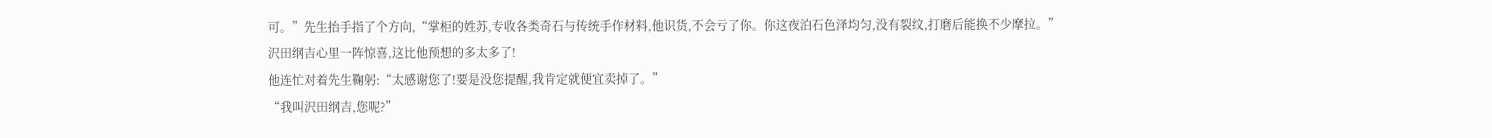可。”先生抬手指了个方向,“掌柜的姓苏,专收各类奇石与传统手作材料,他识货,不会亏了你。你这夜泊石色泽均匀,没有裂纹,打磨后能换不少摩拉。”
沢田纲吉心里一阵惊喜,这比他预想的多太多了!
他连忙对着先生鞠躬:“太感谢您了!要是没您提醒,我肯定就便宜卖掉了。”
“我叫沢田纲吉,您呢?”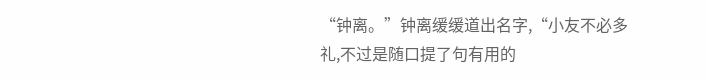“钟离。”钟离缓缓道出名字,“小友不必多礼,不过是随口提了句有用的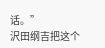话。”
沢田纲吉把这个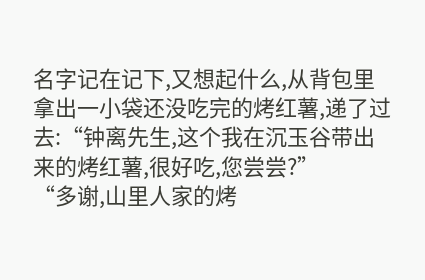名字记在记下,又想起什么,从背包里拿出一小袋还没吃完的烤红薯,递了过去:“钟离先生,这个我在沉玉谷带出来的烤红薯,很好吃,您尝尝?”
“多谢,山里人家的烤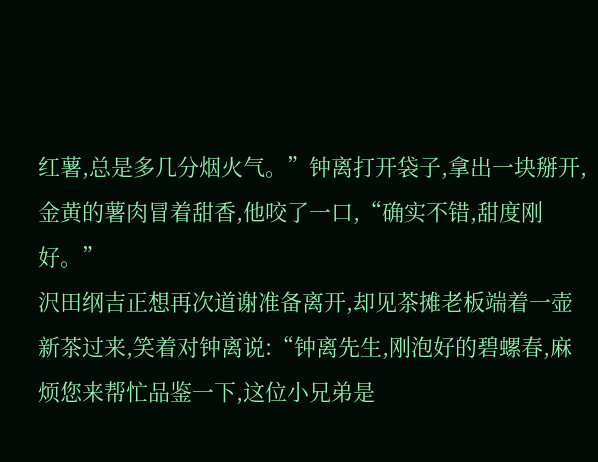红薯,总是多几分烟火气。”钟离打开袋子,拿出一块掰开,金黄的薯肉冒着甜香,他咬了一口,“确实不错,甜度刚好。”
沢田纲吉正想再次道谢准备离开,却见茶摊老板端着一壶新茶过来,笑着对钟离说:“钟离先生,刚泡好的碧螺春,麻烦您来帮忙品鉴一下,这位小兄弟是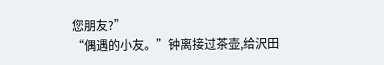您朋友?”
“偶遇的小友。”钟离接过茶壶,给沢田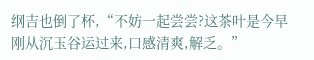纲吉也倒了杯,“不妨一起尝尝?这茶叶是今早刚从沉玉谷运过来,口感清爽,解乏。”